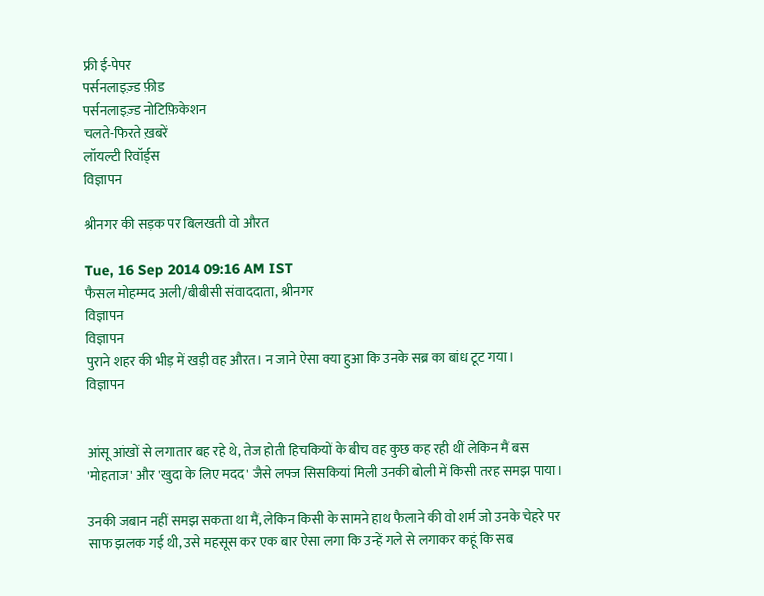फ्री ई-पेपर
पर्सनलाइज़्ड फ़ीड
पर्सनलाइज़्ड नोटिफ़िकेशन
चलते-फिरते ख़बरें
लॉयल्टी रिवॉर्ड्स
विज्ञापन

श्रीनगर की सड़क पर बिलखती वो औरत

Tue, 16 Sep 2014 09:16 AM IST
फैसल मोहम्मद अली/बीबीसी संवाददाता, श्रीनगर
विज्ञापन
विज्ञापन
पुराने शहर की भीड़ में खड़ी वह औरत। न जाने ऐसा क्या हुआ कि उनके सब्र का बांध टूट गया।
विज्ञापन


आंसू आंखों से लगातार बह रहे थे, तेज होती हिचकियों के बीच वह कुछ कह रही थीं लेकिन मैं बस 'मोहताज' और 'खुदा के लिए मदद' जैसे लफ्ज सिसकियां मिली उनकी बोली में किसी तरह समझ पाया।

उनकी जबान नहीं समझ सकता था मैं, लेकिन किसी के सामने हाथ फैलाने की वो शर्म जो उनके चेहरे पर साफ झलक गई थी, उसे महसूस कर एक बार ऐसा लगा कि उन्हें गले से लगाकर कहूं कि सब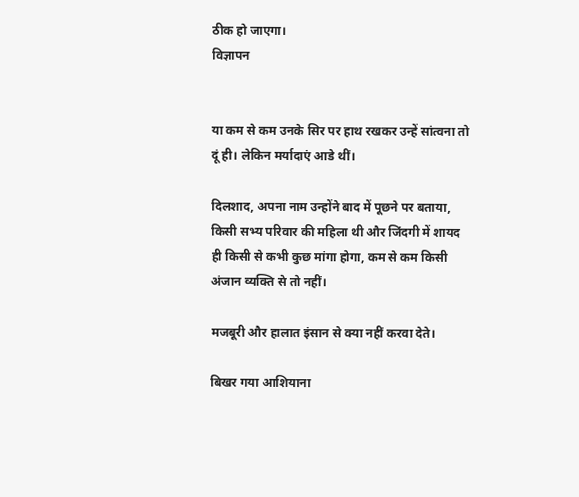ठीक हो जाएगा।
विज्ञापन


या कम से कम उनके सिर पर हाथ रखकर उन्हें सांत्वना तो दूं ही। लेकिन मर्यादाएं आडे थीं।

दिलशाद, अपना नाम उन्होंने बाद में पूछने पर बताया, किसी सभ्य परिवार की महिला थी और जिंदगी में शायद ही किसी से कभी कुछ मांगा होगा, कम से कम किसी अंजान व्यक्ति से तो नहीं।

मजबूरी और हालात इंसान से क्या नहीं करवा देते।

बिखर गया आशियाना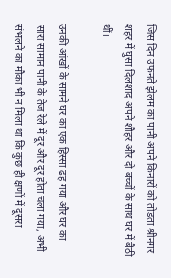जिस दिन उफनते झेलम का पानी अपने किनारों को तोडता श्रीनगर शहर में घुसा दिलशाद अपने शौहर और दो बच्चों के साथ घर में बैठी थीं।

उनकी आंखों के सामने घर का एक हिस्सा ढह गया और घर का सारा सामान पानी के तेज रेले में दूर और दूर होता चला गया, अभी संभलने का मौका भी न मिला था कि कुछ ही क्षणों में दूसरा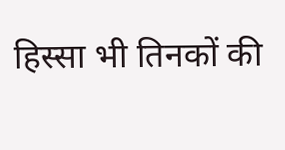हिस्सा भी तिनकों की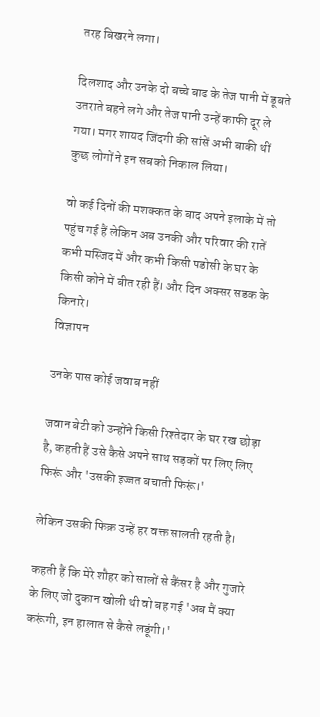तरह बिखरने लगा।

दिलशाद और उनके दो बच्चे बाढ के तेज पानी में डूबते उतराते बहने लगे और तेज पानी उन्हें काफी दूर ले गया। मगर शायद जिंदगी की सांसें अभी बाकी थीं कुछ लोगों ने इन सबको निकाल लिया।

वो कई दिनों की मशक्कत के बाद अपने इलाके में तो पहुंच गई हैं लेकिन अब उनकी और परिवार की रातें कभी मस्जिद में और कभी किसी पडोसी के घर के किसी कोने में बीत रही हैं। और दिन अक्सर सडक के किनारे।
विज्ञापन

उनके पास कोई जवाब नहीं

जवान बेटी को उन्होंने किसी रिश्तेदार के घर रख छोड़ा है, कहती हैं उसे कैसे अपने साथ सड़कों पर लिए लिए फिरूं और 'उसकी इज्जत बचाती फिरूं।'

लेकिन उसकी फिक्र उन्हें हर वक्त सालती रहती है।

कहती हैं कि मेरे शौहर को सालों से कैंसर है और गुजारे के लिए जो दुकान खोली थी वो बह गई 'अब मैं क्या करूंगी, इन हालात से कैसे लडूंगी।'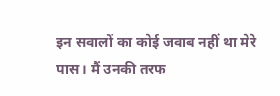इन सवालों का कोई जवाब नहीं था मेरे पास। मैं उनकी तरफ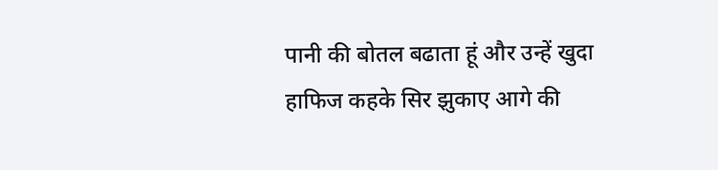पानी की बोतल बढाता हूं और उन्हें खुदा हाफिज कहके सिर झुकाए आगे की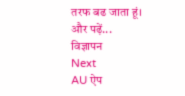तरफ बढ जाता हूं।
और पढ़ें...
विज्ञापन
Next
AU ऐप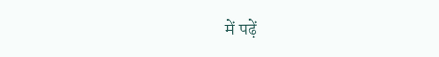में पढ़ें